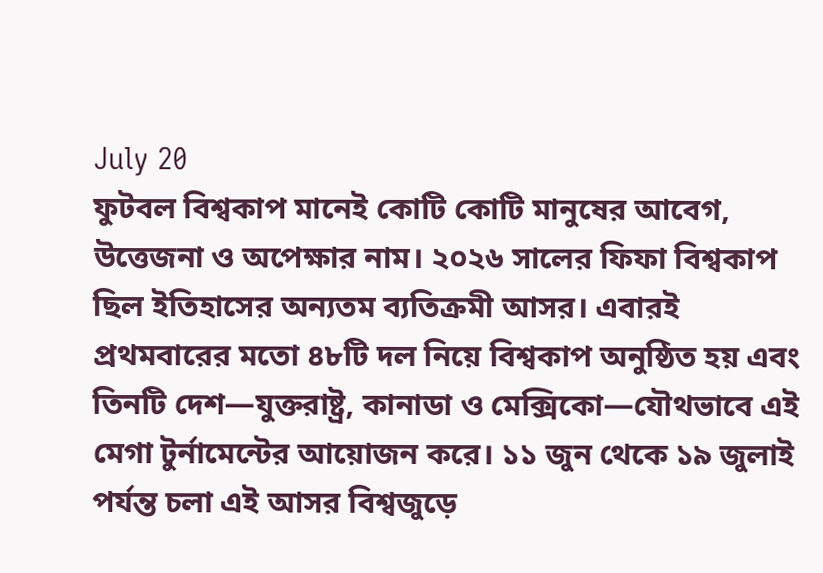July 20
ফুটবল বিশ্বকাপ মানেই কোটি কোটি মানুষের আবেগ, উত্তেজনা ও অপেক্ষার নাম। ২০২৬ সালের ফিফা বিশ্বকাপ ছিল ইতিহাসের অন্যতম ব্যতিক্রমী আসর। এবারই প্রথমবারের মতো ৪৮টি দল নিয়ে বিশ্বকাপ অনুষ্ঠিত হয় এবং তিনটি দেশ—যুক্তরাষ্ট্র, কানাডা ও মেক্সিকো—যৌথভাবে এই মেগা টুর্নামেন্টের আয়োজন করে। ১১ জুন থেকে ১৯ জুলাই পর্যন্ত চলা এই আসর বিশ্বজুড়ে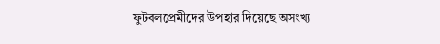ফুটবলপ্রেমীদের উপহার দিয়েছে অসংখ্য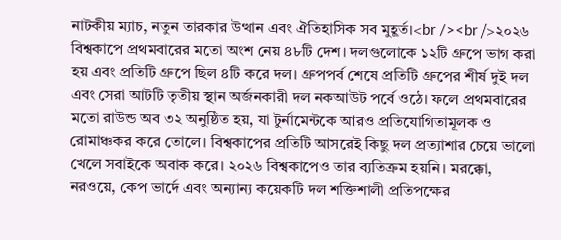নাটকীয় ম্যাচ, নতুন তারকার উত্থান এবং ঐতিহাসিক সব মুহূর্ত।<br /><br />২০২৬ বিশ্বকাপে প্রথমবারের মতো অংশ নেয় ৪৮টি দেশ। দলগুলোকে ১২টি গ্রুপে ভাগ করা হয় এবং প্রতিটি গ্রুপে ছিল ৪টি করে দল। গ্রুপপর্ব শেষে প্রতিটি গ্রুপের শীর্ষ দুই দল এবং সেরা আটটি তৃতীয় স্থান অর্জনকারী দল নকআউট পর্বে ওঠে। ফলে প্রথমবারের মতো রাউন্ড অব ৩২ অনুষ্ঠিত হয়, যা টুর্নামেন্টকে আরও প্রতিযোগিতামূলক ও রোমাঞ্চকর করে তোলে। বিশ্বকাপের প্রতিটি আসরেই কিছু দল প্রত্যাশার চেয়ে ভালো খেলে সবাইকে অবাক করে। ২০২৬ বিশ্বকাপেও তার ব্যতিক্রম হয়নি। মরক্কো, নরওয়ে, কেপ ভার্দে এবং অন্যান্য কয়েকটি দল শক্তিশালী প্রতিপক্ষের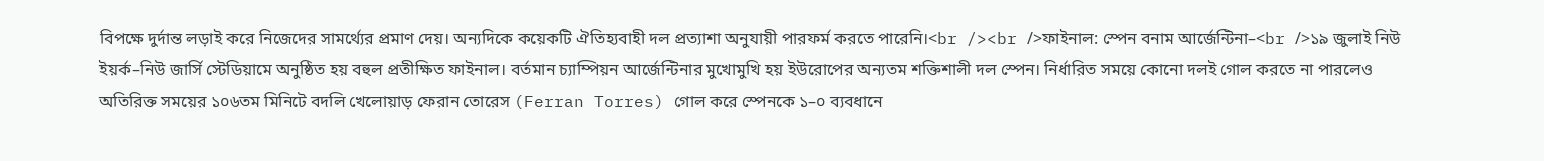বিপক্ষে দুর্দান্ত লড়াই করে নিজেদের সামর্থ্যের প্রমাণ দেয়। অন্যদিকে কয়েকটি ঐতিহ্যবাহী দল প্রত্যাশা অনুযায়ী পারফর্ম করতে পারেনি।<br /><br />ফাইনাল: স্পেন বনাম আর্জেন্টিনা–<br />১৯ জুলাই নিউ ইয়র্ক–নিউ জার্সি স্টেডিয়ামে অনুষ্ঠিত হয় বহুল প্রতীক্ষিত ফাইনাল। বর্তমান চ্যাম্পিয়ন আর্জেন্টিনার মুখোমুখি হয় ইউরোপের অন্যতম শক্তিশালী দল স্পেন। নির্ধারিত সময়ে কোনো দলই গোল করতে না পারলেও অতিরিক্ত সময়ের ১০৬তম মিনিটে বদলি খেলোয়াড় ফেরান তোরেস (Ferran Torres) গোল করে স্পেনকে ১–০ ব্যবধানে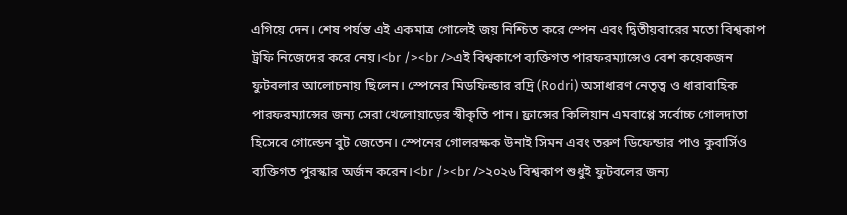এগিয়ে দেন। শেষ পর্যন্ত এই একমাত্র গোলেই জয় নিশ্চিত করে স্পেন এবং দ্বিতীয়বারের মতো বিশ্বকাপ ট্রফি নিজেদের করে নেয়।<br /><br />এই বিশ্বকাপে ব্যক্তিগত পারফরম্যান্সেও বেশ কয়েকজন ফুটবলার আলোচনায় ছিলেন। স্পেনের মিডফিল্ডার রদ্রি (Rodri) অসাধারণ নেতৃত্ব ও ধারাবাহিক পারফরম্যান্সের জন্য সেরা খেলোয়াড়ের স্বীকৃতি পান। ফ্রান্সের কিলিয়ান এমবাপ্পে সর্বোচ্চ গোলদাতা হিসেবে গোল্ডেন বুট জেতেন। স্পেনের গোলরক্ষক উনাই সিমন এবং তরুণ ডিফেন্ডার পাও কুবার্সিও ব্যক্তিগত পুরস্কার অর্জন করেন।<br /><br />২০২৬ বিশ্বকাপ শুধুই ফুটবলের জন্য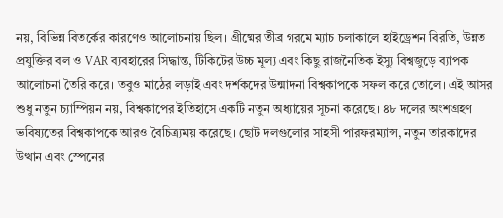নয়, বিভিন্ন বিতর্কের কারণেও আলোচনায় ছিল। গ্রীষ্মের তীব্র গরমে ম্যাচ চলাকালে হাইড্রেশন বিরতি, উন্নত প্রযুক্তির বল ও VAR ব্যবহারের সিদ্ধান্ত, টিকিটের উচ্চ মূল্য এবং কিছু রাজনৈতিক ইস্যু বিশ্বজুড়ে ব্যাপক আলোচনা তৈরি করে। তবুও মাঠের লড়াই এবং দর্শকদের উন্মাদনা বিশ্বকাপকে সফল করে তোলে। এই আসর শুধু নতুন চ্যাম্পিয়ন নয়, বিশ্বকাপের ইতিহাসে একটি নতুন অধ্যায়ের সূচনা করেছে। ৪৮ দলের অংশগ্রহণ ভবিষ্যতের বিশ্বকাপকে আরও বৈচিত্র্যময় করেছে। ছোট দলগুলোর সাহসী পারফরম্যান্স, নতুন তারকাদের উত্থান এবং স্পেনের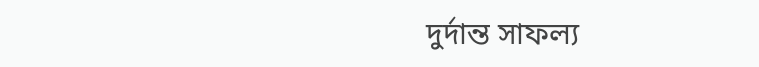দুর্দান্ত সাফল্য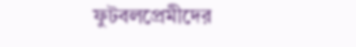ফুটবলপ্রেমীদের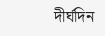দীর্ঘদিন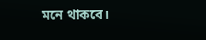মনে থাকবে।